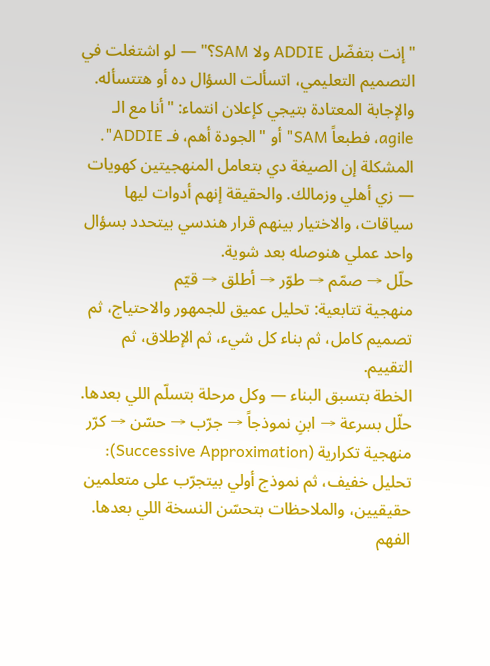"إنت بتفضّل ADDIE ولا SAM؟" — لو اشتغلت في التصميم التعليمي، اتسألت السؤال ده أو هتتسأله. والإجابة المعتادة بتيجي كإعلان انتماء: "أنا مع الـ agile، فطبعاً SAM" أو "الجودة أهم، فـ ADDIE".
المشكلة إن الصيغة دي بتعامل المنهجيتين كهويات — زي أهلي وزمالك. والحقيقة إنهم أدوات ليها سياقات، والاختيار بينهم قرار هندسي بيتحدد بسؤال واحد عملي هنوصله بعد شوية.
حلّل → صمّم → طوّر → أطلق → قيّم
منهجية تتابعية: تحليل عميق للجمهور والاحتياج، ثم تصميم كامل، ثم بناء كل شيء، ثم الإطلاق، ثم التقييم.
الخطة بتسبق البناء — وكل مرحلة بتسلّم اللي بعدها.
حلّل بسرعة → ابنِ نموذجاً → جرّب → حسّن → كرّر
منهجية تكرارية (Successive Approximation): تحليل خفيف، ثم نموذج أولي بيتجرّب على متعلمين حقيقيين، والملاحظات بتحسّن النسخة اللي بعدها.
الفهم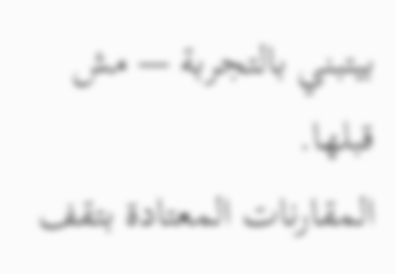بيتبني بالتجربة — مش قبلها.
المقارنات المعتادة بتقف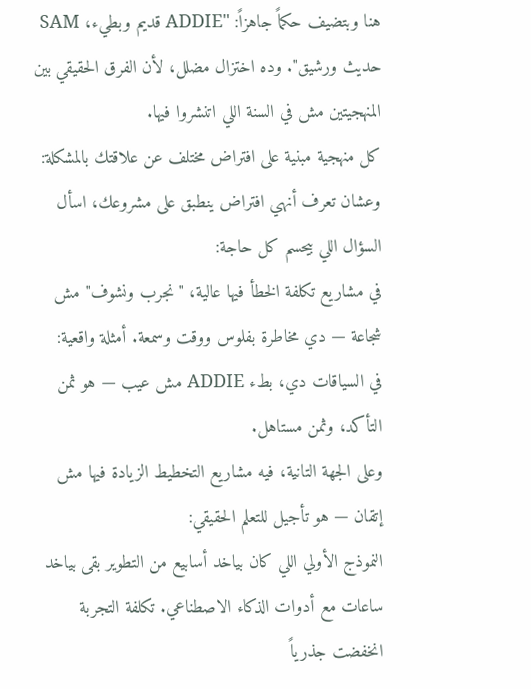هنا وبتضيف حكماً جاهزاً: "ADDIE قديم وبطيء، SAM حديث ورشيق". وده اختزال مضلل، لأن الفرق الحقيقي بين المنهجيتين مش في السنة اللي اتنشروا فيها.
كل منهجية مبنية على افتراض مختلف عن علاقتك بالمشكلة:
وعشان تعرف أنهي افتراض ينطبق على مشروعك، اسأل السؤال اللي بيحسم كل حاجة:
في مشاريع تكلفة الخطأ فيها عالية، "نجرب ونشوف" مش شجاعة — دي مخاطرة بفلوس ووقت وسمعة. أمثلة واقعية:
في السياقات دي، بطء ADDIE مش عيب — هو ثمن التأكد، وثمن مستاهل.
وعلى الجهة التانية، فيه مشاريع التخطيط الزيادة فيها مش إتقان — هو تأجيل للتعلم الحقيقي:
النموذج الأولي اللي كان بياخد أسابيع من التطوير بقى بياخد ساعات مع أدوات الذكاء الاصطناعي. تكلفة التجربة انخفضت جذرياً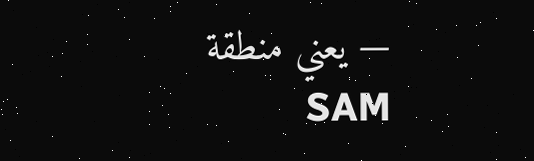— يعني منطقة SAM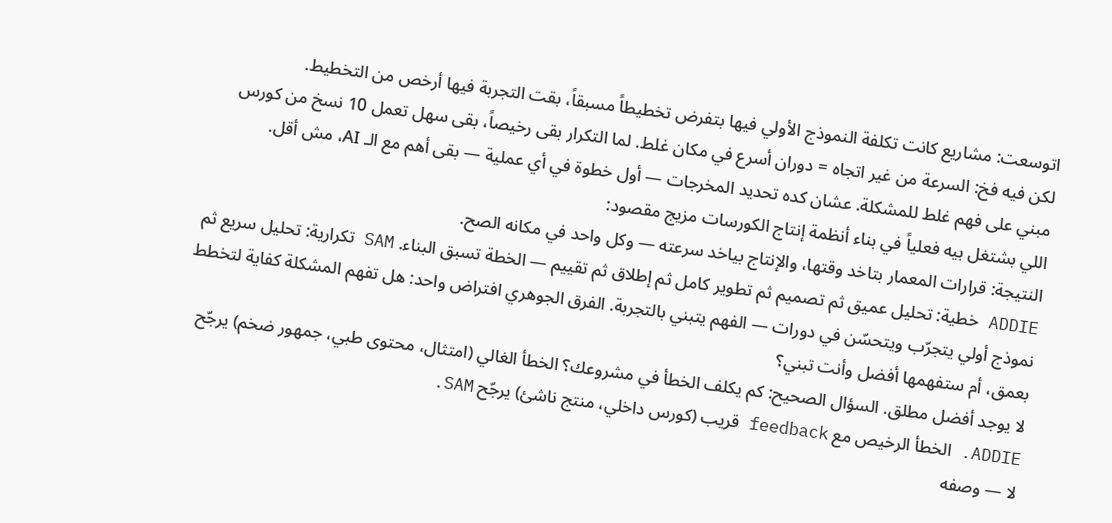اتوسعت: مشاريع كانت تكلفة النموذج الأولي فيها بتفرض تخطيطاً مسبقاً، بقت التجربة فيها أرخص من التخطيط.
لكن فيه فخ: السرعة من غير اتجاه = دوران أسرع في مكان غلط. لما التكرار بقى رخيصاً، بقى سهل تعمل 10 نسخ من كورس مبني على فهم غلط للمشكلة. عشان كده تحديد المخرجات — أول خطوة في أي عملية — بقى أهم مع الـ AI، مش أقل.
اللي بشتغل بيه فعلياً في بناء أنظمة إنتاج الكورسات مزيج مقصود:
النتيجة: قرارات المعمار بتاخد وقتها، والإنتاج بياخد سرعته — وكل واحد في مكانه الصح.
ADDIE خطية: تحليل عميق ثم تصميم ثم تطوير كامل ثم إطلاق ثم تقييم — الخطة تسبق البناء. SAM تكرارية: تحليل سريع ثم نموذج أولي يتجرّب ويتحسّن في دورات — الفهم يتبني بالتجربة. الفرق الجوهري افتراض واحد: هل تفهم المشكلة كفاية لتخطط بعمق، أم ستفهمها أفضل وأنت تبني؟
لا يوجد أفضل مطلق. السؤال الصحيح: كم يكلف الخطأ في مشروعك؟ الخطأ الغالي (امتثال، محتوى طبي، جمهور ضخم) يرجّح ADDIE. الخطأ الرخيص مع feedback قريب (كورس داخلي، منتج ناشئ) يرجّح SAM.
لا — وصفه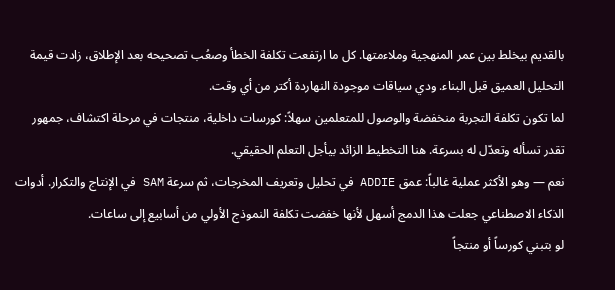بالقديم بيخلط بين عمر المنهجية وملاءمتها. كل ما ارتفعت تكلفة الخطأ وصعُب تصحيحه بعد الإطلاق، زادت قيمة التحليل العميق قبل البناء. ودي سياقات موجودة النهاردة أكتر من أي وقت.
لما تكون تكلفة التجربة منخفضة والوصول للمتعلمين سهلاً: كورسات داخلية، منتجات في مرحلة اكتشاف، جمهور تقدر تسأله وتعدّل له بسرعة. هنا التخطيط الزائد بيأجل التعلم الحقيقي.
نعم — وهو الأكثر عملية غالباً: عمق ADDIE في تحليل وتعريف المخرجات، ثم سرعة SAM في الإنتاج والتكرار. أدوات الذكاء الاصطناعي جعلت هذا الدمج أسهل لأنها خفضت تكلفة النموذج الأولي من أسابيع إلى ساعات.
لو بتبني كورساً أو منتجاً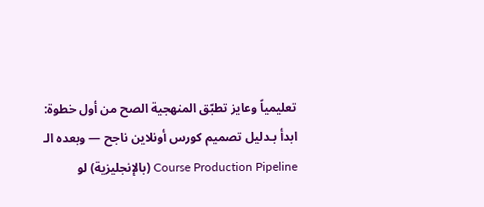تعليمياً وعايز تطبّق المنهجية الصح من أول خطوة: ابدأ بـدليل تصميم كورس أونلاين ناجح — وبعده الـ Course Production Pipeline (بالإنجليزية) لو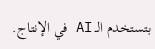بتستخدم الـ AI في الإنتاج.